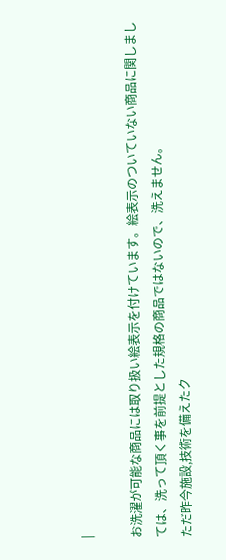|

お洗濯が可能な商品には取り扱い絵表示を付けています。絵表示のついていない商品に関しましては、洗って頂く事を前提とした規格の商品ではないので、洗えません。
ただ昨今施設,技術を備えたク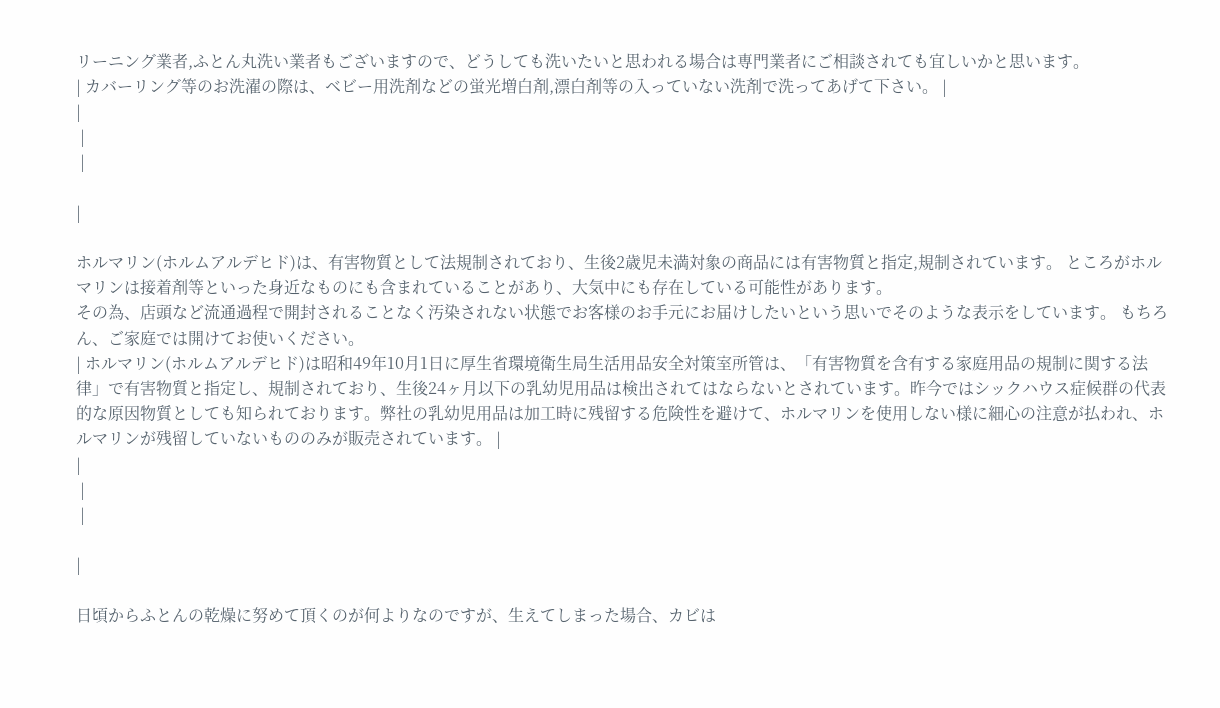リーニング業者,ふとん丸洗い業者もございますので、どうしても洗いたいと思われる場合は専門業者にご相談されても宜しいかと思います。
| カバーリング等のお洗濯の際は、ベビー用洗剤などの蛍光増白剤,漂白剤等の入っていない洗剤で洗ってあげて下さい。 |
|
 |
 |

|

ホルマリン(ホルムアルデヒド)は、有害物質として法規制されており、生後2歳児未満対象の商品には有害物質と指定,規制されています。 ところがホルマリンは接着剤等といった身近なものにも含まれていることがあり、大気中にも存在している可能性があります。
その為、店頭など流通過程で開封されることなく汚染されない状態でお客様のお手元にお届けしたいという思いでそのような表示をしています。 もちろん、ご家庭では開けてお使いください。
| ホルマリン(ホルムアルデヒド)は昭和49年10月1日に厚生省環境衛生局生活用品安全対策室所管は、「有害物質を含有する家庭用品の規制に関する法律」で有害物質と指定し、規制されており、生後24ヶ月以下の乳幼児用品は検出されてはならないとされています。昨今ではシックハウス症候群の代表的な原因物質としても知られております。弊社の乳幼児用品は加工時に残留する危険性を避けて、ホルマリンを使用しない様に細心の注意が払われ、ホルマリンが残留していないもののみが販売されています。 |
|
 |
 |

|

日頃からふとんの乾燥に努めて頂くのが何よりなのですが、生えてしまった場合、カビは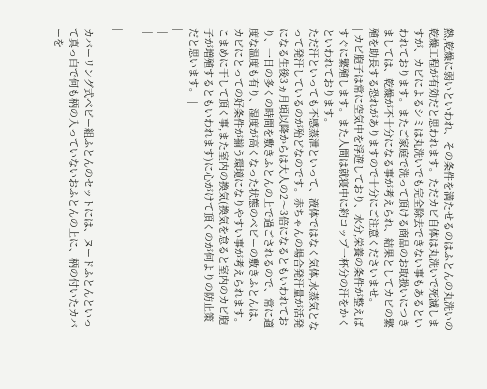熱,乾燥に弱いといわれ、その条件を満たせるのはふとんの丸洗いの乾燥工程が有効だと思われます。ただカビ自体は丸洗いで死滅しますが、カビによるシミは丸洗いでも完全除去できない事もあるといわれております。またご家庭で洗って頂ける商品のお取扱いにつきましては、乾燥が不十分になる事が考えられ、結果としてカビの繁殖を助長する恐れがありますので十分にご注意くださいませ。
| カビ胞子は常に空気中を浮遊しており、水分,栄養の条件が整えばすぐに繁殖します。また人間は就寝中に約コップ一杯分の汗をかくといわれております。
ただ汗といっても不感蒸泄といって、液体ではなく気体,水蒸気となって発汗しているのが殆どなのです。赤ちゃんの場合発汗量が活発になる生後3ヵ月頃以降からは大人の2〜3倍になるともいわれており、一日の多くの時間を敷きふとんの上で過ごされるので、常に適度な温度も有り、湿度が高くなった状態のベビーの敷きふとんは、カビにとっての好条件が揃う環境になりやすい事が考えられます。
こまめに干して頂く事,また室内の換気(換気を怠ると室内のカビ胞子が増殖するともいわれます)に心がけて頂くのが何よりの防止策だと思います。 |
|
 |
 |

|

カバーリング式ベビー組ふとんのセットには、ヌードふとんといって真っ白で何も柄の入っていないおふとんの上に、柄の付いたカバーを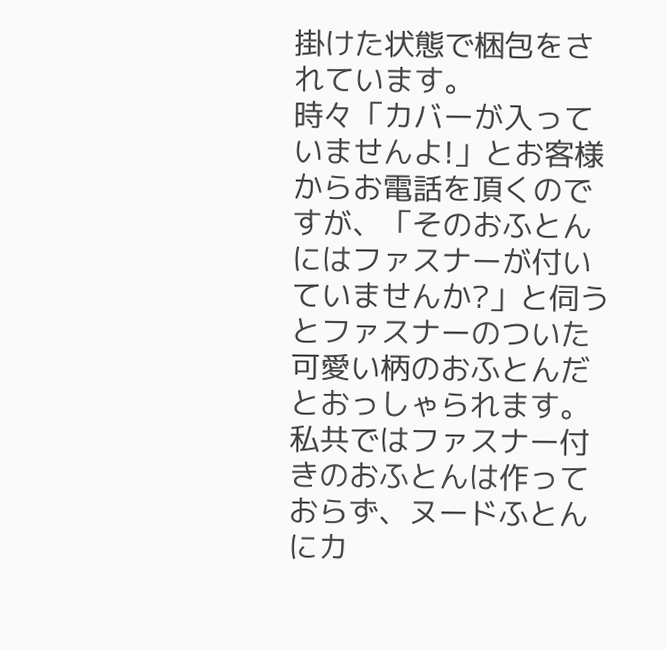掛けた状態で梱包をされています。
時々「カバーが入っていませんよ!」とお客様からお電話を頂くのですが、「そのおふとんにはファスナーが付いていませんか?」と伺うとファスナーのついた可愛い柄のおふとんだとおっしゃられます。私共ではファスナー付きのおふとんは作っておらず、ヌードふとんにカ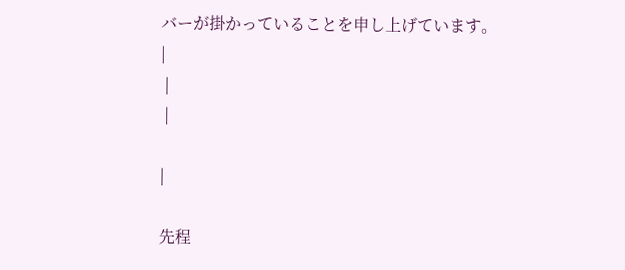バーが掛かっていることを申し上げています。
|
 |
 |

|

先程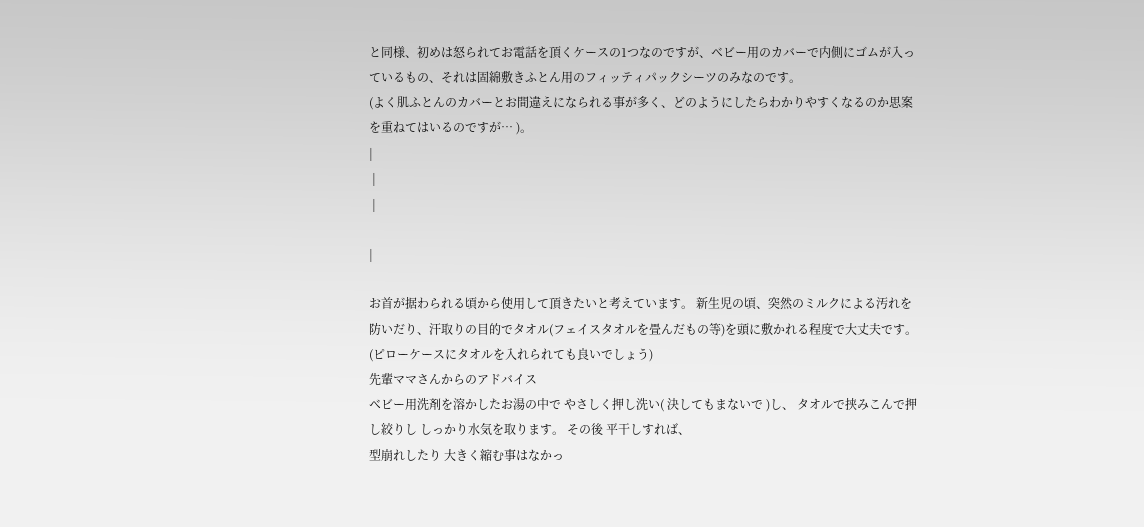と同様、初めは怒られてお電話を頂くケースの1つなのですが、ベビー用のカバーで内側にゴムが入っているもの、それは固綿敷きふとん用のフィッティパックシーツのみなのです。
(よく肌ふとんのカバーとお間違えになられる事が多く、どのようにしたらわかりやすくなるのか思案を重ねてはいるのですが… )。
|
 |
 |

|

お首が据わられる頃から使用して頂きたいと考えています。 新生児の頃、突然のミルクによる汚れを防いだり、汗取りの目的でタオル(フェイスタオルを畳んだもの等)を頭に敷かれる程度で大丈夫です。(ピローケースにタオルを入れられても良いでしょう)
先輩ママさんからのアドバイス
ベビー用洗剤を溶かしたお湯の中で やさしく押し洗い( 決してもまないで )し、 タオルで挟みこんで押し絞りし しっかり水気を取ります。 その後 平干しすれば、
型崩れしたり 大きく縮む事はなかっ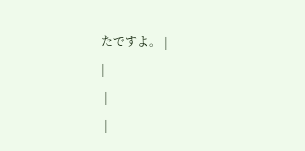たですよ。 |
|
 |
 |